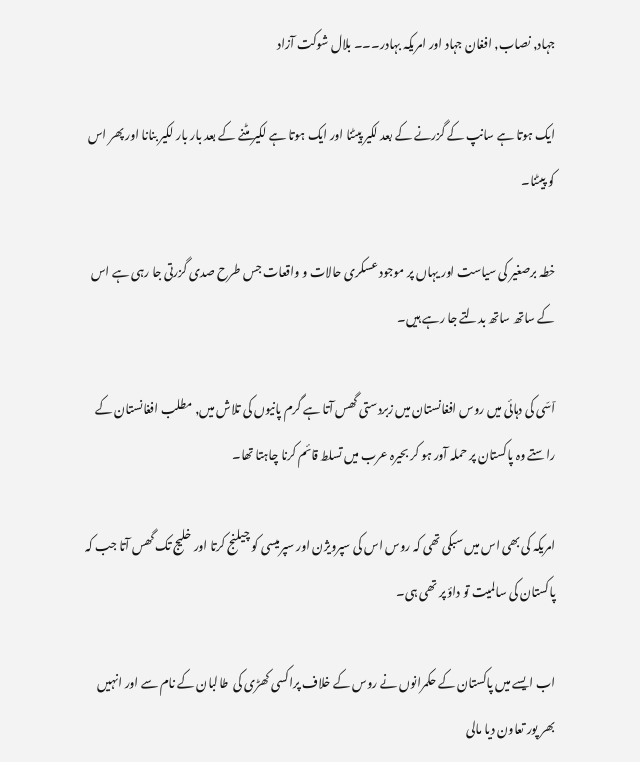جہاد, نصاب, افغان جہاد اور امریکہ بہادر۔۔۔ بلال شوکت آزاد

ایک ہوتا ہے سانپ کے گزرنے کے بعد لکیر پیٹنا اور ایک ہوتا ہے لکیر مٹنے کے بعد بار بار لکیر بنانا اور پھر اس کو پیٹنا۔

خطہ برصغیر کی سیاست اور یہاں پر موجود عسکری حالات و واقعات جس طرح صدی گزرتی جا رہی ہے اس کے ساتھ ساتھ بدلتے جا رہے ہیں۔

اٙسّی کی دہائی میں روس افغانستان میں زبردستی گھس آتا ہے گرم پانیوں کی تلاش میں, مطلب افغانستان کے راستے وہ پاکستان پر حملہ آور ہو کر بحیرہ عرب میں تسلط قائم کرنا چاہتا تھا۔

امریکہ کی بھی اس میں سبکی تھی کہ روس اس کی سپرویژن اور سپرمیسی کو چیلنج کرتا اور خلیج تک گھس آتا جب کہ پاکستان کی سالمیت تو داؤ پر تھی ہی۔

اب ایسے میں پاکستان کے حکمرانوں نے روس کے خلاف پراکسی کھڑی کی  طالبان کے نام سے اور انہیں بھر پور تعاون دیا مالی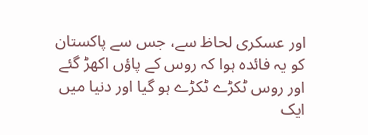اور عسکری لحاظ سے، جس سے پاکستان کو یہ فائدہ ہوا کہ روس کے پاؤں اکھڑ گئے اور روس ٹکڑے ٹکڑے ہو گیا اور دنیا میں ایک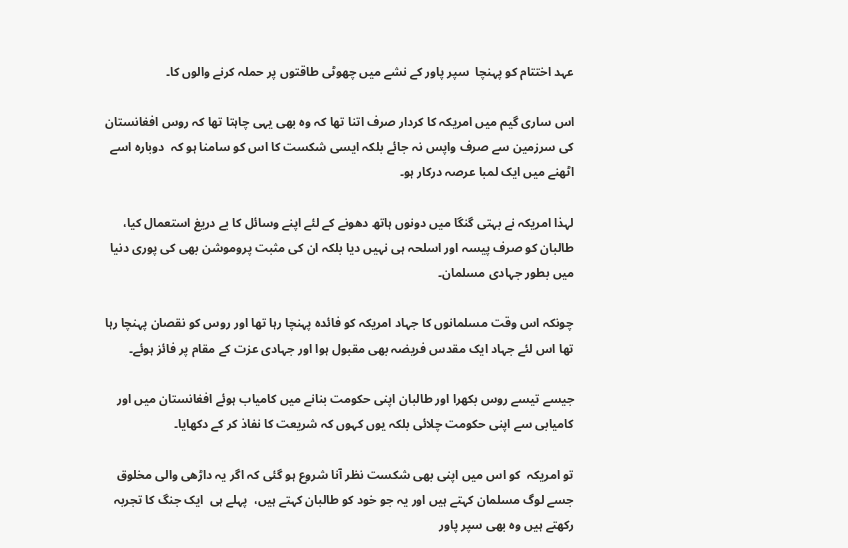عہد اختتام کو پہنچا  سپر پاور کے نشے میں چھوٹی طاقتوں پر حملہ کرنے والوں کا۔

اس ساری گیم میں امریکہ کا کردار صرف اتنا تھا کہ وہ بھی یہی چاہتا تھا کہ روس افغانستان کی سرزمین سے صرف واپس نہ جائے بلکہ ایسی شکست کا اس کو سامنا ہو کہ  دوبارہ اسے اٹھنے میں ایک لمبا عرصہ درکار ہو۔

لہذا امریکہ نے بہتی گنگا میں دونوں ہاتھ دھونے کے لئے اپنے وسائل کا بے دریغ استعمال کیا، طالبان کو صرف پیسہ اور اسلحہ ہی نہیں دیا بلکہ ان کی مثبت پروموشن بھی کی پوری دنیا میں بطور جہادی مسلمان۔

چونکہ اس وقت مسلمانوں کا جہاد امریکہ کو فائدہ پہنچا رہا تھا اور روس کو نقصان پہنچا رہا تھا اس لئے جہاد ایک مقدس فریضہ بھی مقبول ہوا اور جہادی عزت کے مقام پر فائز ہوئے۔

جیسے تیسے روس بکھرا اور طالبان اپنی حکومت بنانے میں کامیاب ہوئے افغانستان میں اور کامیابی سے اپنی حکومت چلائی بلکہ یوں کہوں کہ شریعت کا نفاذ کر کے دکھایا۔

تو امریکہ  کو اس میں اپنی بھی شکست نظر آنا شروع ہو گئی کہ اگر یہ داڑھی والی مخلوق جسے لوگ مسلمان کہتے ہیں اور یہ جو خود کو طالبان کہتے ہیں،  پہلے ہی  ایک جنگ کا تجربہ رکھتے ہیں وہ بھی سپر پاور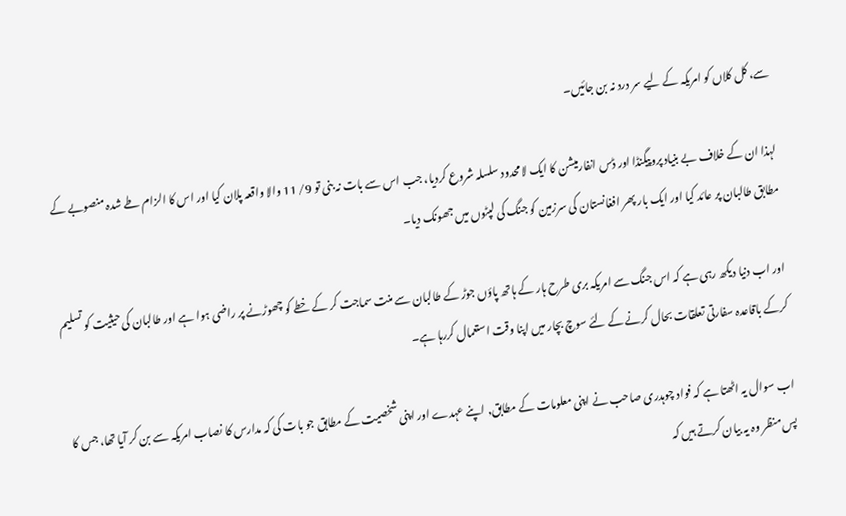سے، کل کلاں کو امریکہ کے لیے سر درد نہ بن جائیں۔

لہذا ان کے خلاف بے بنیاد پروپیگنڈا اور ڈس انفارمیشن کا ایک لامحدود سلسلہ شروع کردیا، جب اس سے بات نہ بنی تو 9/ 11 والا واقعہ پلان کیا اور اس کا الزام طے شدہ منصوبے کے مطابق طالبان پر عائد کیا اور ایک بار پھر افغانستان کی سرزمین کو جنگ کی لپٹوں میں جھونک دیا۔

اور اب دنیا دیکھ رہی ہے کہ اس جنگ سے امریکہ بری طرح ہار کے ہاتھ پاؤں جوڑ کے طالبان سے منت سماجت کر کے خطے کو چھوڑنے پر راضی ہوا ہے اور طالبان کی حیثیت کو تسلیم کرکے باقاعدہ سفارتی تعلقات بحال کرنے کے لئے سوچ بچار میں اپنا وقت استعمال کررہا ہے۔

اب سوال یہ اٹھتا ہے کہ فواد چوہدری صاحب نے اپنی معلومات کے مطابق, اپنے عہدے اور اپنی شخصیت کے مطابق جو بات کی کہ مدارس کا نصاب امریکہ سے بن کر آیا تھا، جس کا پس منظر وہ یہ بیان کرتے ہیں کہ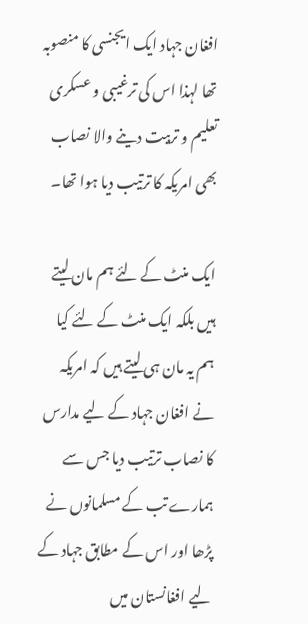افغان جہاد ایک ایجنسی کا منصوبہ تھا لہذا اس کی ترغیبی و عسکری تعلیم و تربیت دینے والا نصاب بھی امریکہ کا ترتیب دیا ہوا تھا۔

ایک منٹ کے لئے ہم مان لیتے ہیں بلکہ ایک منٹ کے لئے کیا ہم یہ مان ہی لیتے ہیں کہ امریکہ نے افغان جہاد کے لیے مدارس کا نصاب ترتیب دیا جس سے ہمارے تب کے مسلمانوں نے پڑھا اور اس کے مطابق جہاد کے لیے افغانستان میں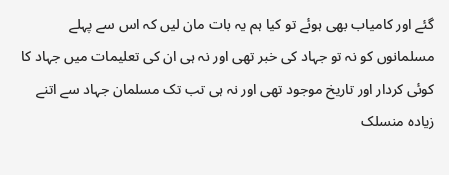گئے اور کامیاب بھی ہوئے تو کیا ہم یہ بات مان لیں کہ اس سے پہلے مسلمانوں کو نہ تو جہاد کی خبر تھی اور نہ ہی ان کی تعلیمات میں جہاد کا کوئی کردار اور تاریخ موجود تھی اور نہ ہی تب تک مسلمان جہاد سے اتنے زیادہ منسلک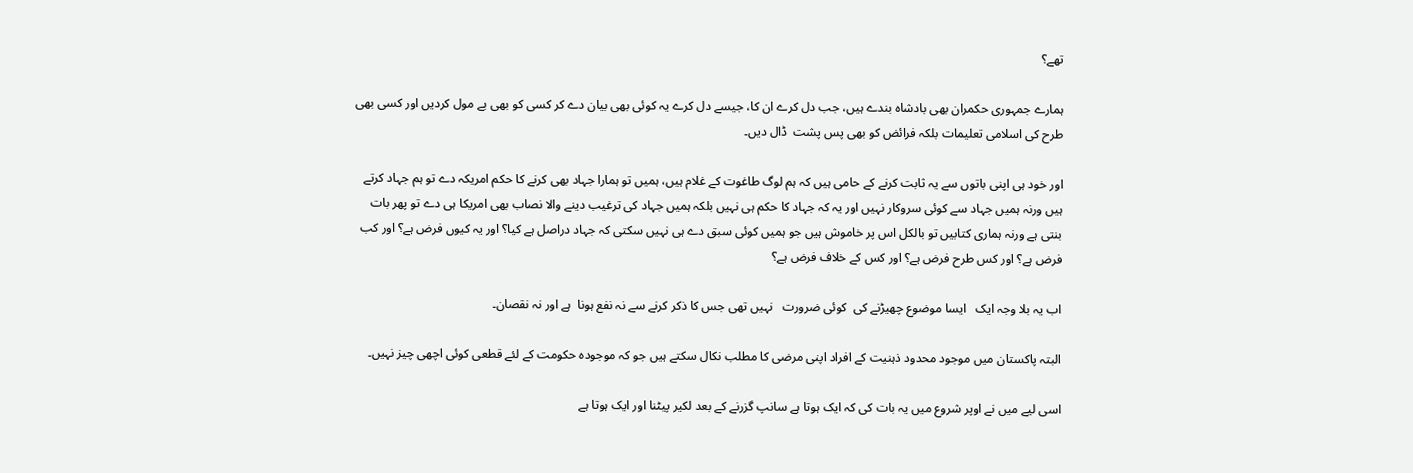تھے؟

ہمارے جمہوری حکمران بھی بادشاہ بندے ہیں، جب دل کرے ان کا، جیسے دل کرے یہ کوئی بھی بیان دے کر کسی کو بھی بے مول کردیں اور کسی بھی طرح کی اسلامی تعلیمات بلکہ فرائض کو بھی پس پشت  ڈال دیں۔

اور خود ہی اپنی باتوں سے یہ ثابت کرنے کے حامی ہیں کہ ہم لوگ طاغوت کے غلام ہیں، ہمیں تو ہمارا جہاد بھی کرنے کا حکم امریکہ دے تو ہم جہاد کرتے ہیں ورنہ ہمیں جہاد سے کوئی سروکار نہیں اور یہ کہ جہاد کا حکم ہی نہیں بلکہ ہمیں جہاد کی ترغیب دینے والا نصاب بھی امریکا ہی دے تو پھر بات بنتی ہے ورنہ ہماری کتابیں تو بالکل اس پر خاموش ہیں جو ہمیں کوئی سبق دے ہی نہیں سکتی کہ جہاد دراصل ہے کیا؟ اور یہ کیوں فرض ہے؟ اور کب فرض ہے؟ اور کس طرح فرض ہے؟ اور کس کے خلاف فرض ہے؟

اب یہ بلا وجہ ایک   ایسا موضوع چھیڑنے کی  کوئی ضرورت   نہیں تھی جس کا ذکر کرنے سے نہ نفع ہونا  ہے اور نہ نقصان۔

البتہ پاکستان میں موجود محدود ذہنیت کے افراد اپنی مرضی کا مطلب نکال سکتے ہیں جو کہ موجودہ حکومت کے لئے قطعی کوئی اچھی چیز نہیں۔

اسی لیے میں نے اوپر شروع میں یہ بات کی کہ ایک ہوتا ہے سانپ گزرنے کے بعد لکیر پیٹنا اور ایک ہوتا ہے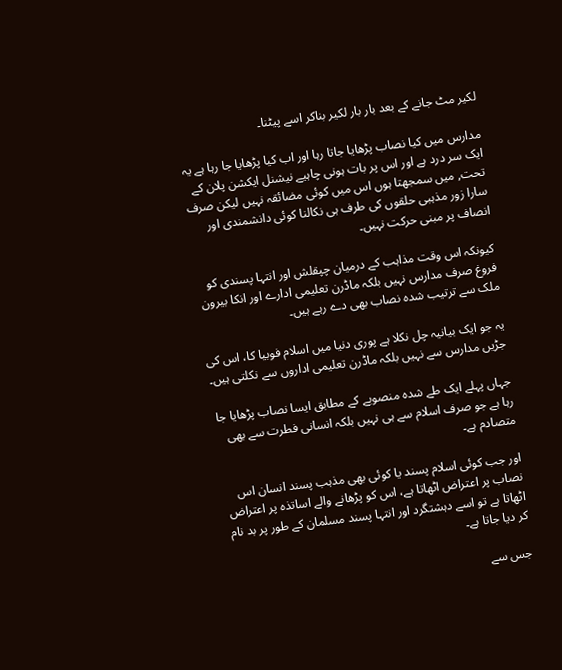لکیر مٹ جانے کے بعد بار بار لکیر بناکر اسے پیٹنا۔

مدارس میں کیا نصاب پڑھایا جاتا رہا اور اب کیا پڑھایا جا رہا ہے یہ ایک سر درد ہے اور اس پر بات ہونی چاہیے نیشنل ایکشن پلان کے تحت, میں سمجھتا ہوں اس میں کوئی مضائقہ نہیں لیکن صرف سارا زور مذہبی حلقوں کی طرف ہی نکالنا کوئی دانشمندی اور انصاف پر مبنی حرکت نہیں۔

کیونکہ اس وقت مذاہب کے درمیان چپقلش اور انتہا پسندی کو فروغ صرف مدارس نہیں بلکہ ماڈرن تعلیمی ادارے اور انکا بیرون ملک سے ترتیب شدہ نصاب بھی دے رہے ہیں۔

یہ جو ایک بیانیہ چل نکلا ہے پوری دنیا میں اسلام فوبیا کا، اس کی جڑیں مدارس سے نہیں بلکہ ماڈرن تعلیمی اداروں سے نکلتی ہیں۔

جہاں پہلے ایک طے شدہ منصوبے کے مطابق ایسا نصاب پڑھایا جا رہا ہے جو صرف اسلام سے ہی نہیں بلکہ انسانی فطرت سے بھی متصادم ہے۔

اور جب کوئی اسلام پسند یا کوئی بھی مذہب پسند انسان اس نصاب پر اعتراض اٹھاتا ہے، اس کو پڑھانے والے اساتذہ پر اعتراض اٹھاتا ہے تو اسے دہشتگرد اور انتہا پسند مسلمان کے طور پر بد نام کر دیا جاتا ہے۔

جس سے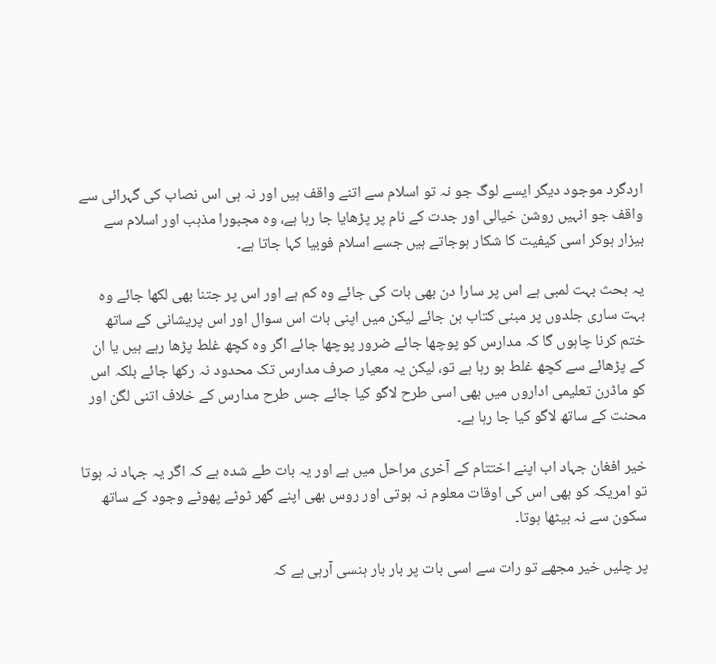اردگرد موجود دیگر ایسے لوگ جو نہ تو اسلام سے اتنے واقف ہیں اور نہ ہی اس نصاب کی گہرائی سے واقف جو انہیں روشن خیالی اور جدت کے نام پر پڑھایا جا رہا ہے، وہ مجبورا مذہب اور اسلام سے بیزار ہوکر اسی کیفیت کا شکار ہوجاتے ہیں جسے اسلام فوبیا کہا جاتا ہے۔

یہ بحث بہت لمبی ہے اس پر سارا دن بھی بات کی جائے وہ کم ہے اور اس پر جتنا بھی لکھا جائے وہ بہت ساری جلدوں پر مبنی کتاب بن جائے لیکن میں اپنی بات اس سوال اور اس پریشانی کے ساتھ ختم کرنا چاہوں گا کہ مدارس کو پوچھا جائے ضرور پوچھا جائے اگر وہ کچھ غلط پڑھا رہے ہیں یا ان کے پڑھائے سے کچھ غلط ہو رہا ہے تو، لیکن یہ معیار صرف مدارس تک محدود نہ رکھا جائے بلکہ اس کو ماڈرن تعلیمی اداروں میں بھی اسی طرح لاگو کیا جائے جس طرح مدارس کے خلاف اتنی لگن اور محنت کے ساتھ لاگو کیا جا رہا ہے۔

خیر افغان جہاد اب اپنے اختتام کے آخری مراحل میں ہے اور یہ بات طے شدہ ہے کہ اگر یہ جہاد نہ ہوتا تو امریکہ کو بھی اس کی اوقات معلوم نہ ہوتی اور روس بھی اپنے گھر ٹوٹے پھوٹے وجود کے ساتھ سکون سے نہ بیٹھا ہوتا۔

پر چلیں خیر مجھے تو رات سے اسی بات پر بار بار ہنسی آرہی ہے کہ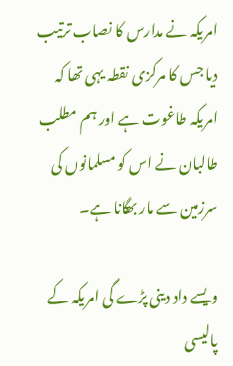امریکہ نے مدارس کا نصاب ترتیب دیا جس کا مرکزی نقطہ یہی تھا کہ امریکہ طاغوت ہے اور ہم مطلب طالبان نے اس کو مسلمانوں کی سرزمین سے مار بھگانا ہے۔

ویسے داد دینی پڑے گی امریکہ کے پالیسی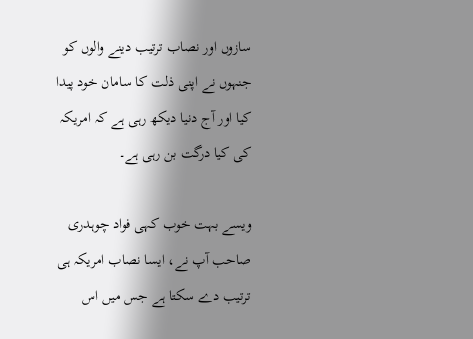سازوں اور نصاب ترتیب دینے والوں کو جنہوں نے اپنی ذلت کا سامان خود پیدا کیا اور آج دنیا دیکھ رہی ہے کہ امریکہ کی کیا درگت بن رہی ہے۔

ویسے بہت خوب کہی فواد چوہدری صاحب آپ نے، ایسا نصاب امریکہ ہی ترتیب دے سکتا ہے جس میں اس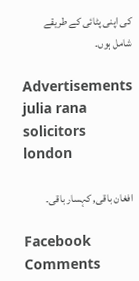کی اپنی پٹائی کے طریقے شامل ہوں۔

Advertisements
julia rana solicitors london

افغان باقی, کہسار باقی۔

Facebook Comments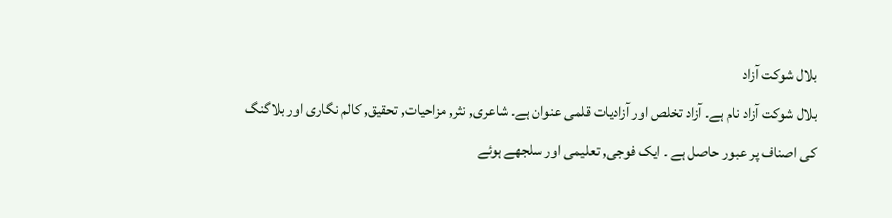بلال شوکت آزاد
بلال شوکت آزاد نام ہے۔ آزاد تخلص اور آزادیات قلمی عنوان ہے۔ شاعری, نثر, مزاحیات, تحقیق, کالم نگاری اور بلاگنگ کی اصناف پر عبور حاصل ہے ۔ ایک فوجی, تعلیمی اور سلجھے ہوئے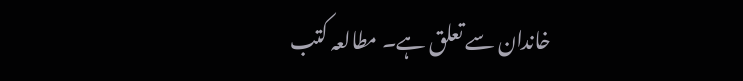خاندان سے تعلق ہے۔ مطالعہ کتب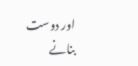اور دوست بنانے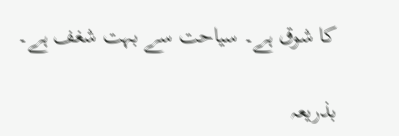کا شوق ہے۔ سیاحت سے بہت شغف ہے۔

بذریعہ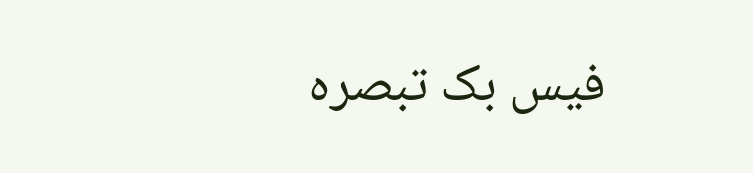فیس بک تبصرہ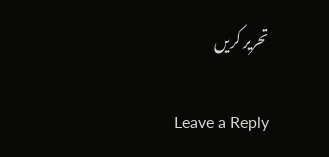تحریر کریں

Leave a Reply